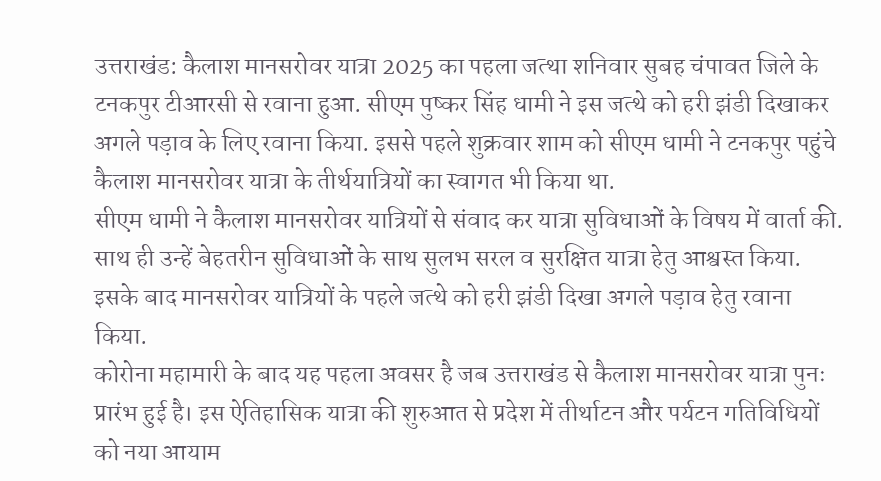उत्तराखंड: कैलाश मानसरोवर यात्रा 2025 का पहला जत्था शनिवार सुबह चंपावत जिले के टनकपुर टीआरसी से रवाना हुआ. सीएम पुष्कर सिंह धामी ने इस जत्थे को हरी झंडी दिखाकर अगले पड़ाव के लिए रवाना किया. इससे पहले शुक्रवार शाम को सीएम धामी ने टनकपुर पहुंचे कैलाश मानसरोवर यात्रा के तीर्थयात्रियों का स्वागत भी किया था.
सीएम धामी ने कैलाश मानसरोवर यात्रियों से संवाद कर यात्रा सुविधाओं के विषय में वार्ता की. साथ ही उन्हें बेहतरीन सुविधाओं के साथ सुलभ सरल व सुरक्षित यात्रा हेतु आश्वस्त किया. इसके बाद मानसरोवर यात्रियों के पहले जत्थे को हरी झंडी दिखा अगले पड़ाव हेतु रवाना किया.
कोरोना महामारी के बाद यह पहला अवसर है जब उत्तराखंड से कैलाश मानसरोवर यात्रा पुनः प्रारंभ हुई है। इस ऐतिहासिक यात्रा की शुरुआत से प्रदेश में तीर्थाटन और पर्यटन गतिविधियों को नया आयाम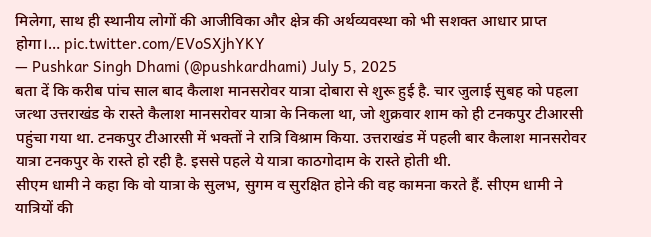मिलेगा, साथ ही स्थानीय लोगों की आजीविका और क्षेत्र की अर्थव्यवस्था को भी सशक्त आधार प्राप्त होगा।… pic.twitter.com/EVoSXjhYKY
— Pushkar Singh Dhami (@pushkardhami) July 5, 2025
बता दें कि करीब पांच साल बाद कैलाश मानसरोवर यात्रा दोबारा से शुरू हुई है. चार जुलाई सुबह को पहला जत्था उत्तराखंड के रास्ते कैलाश मानसरोवर यात्रा के निकला था, जो शुक्रवार शाम को ही टनकपुर टीआरसी पहुंचा गया था. टनकपुर टीआरसी में भक्तों ने रात्रि विश्राम किया. उत्तराखंड में पहली बार कैलाश मानसरोवर यात्रा टनकपुर के रास्ते हो रही है. इससे पहले ये यात्रा काठगोदाम के रास्ते होती थी.
सीएम धामी ने कहा कि वो यात्रा के सुलभ, सुगम व सुरक्षित होने की वह कामना करते हैं. सीएम धामी ने यात्रियों की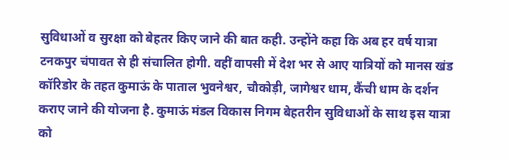सुविधाओं व सुरक्षा को बेहतर किए जाने की बात कही. उन्होंने कहा कि अब हर वर्ष यात्रा टनकपुर चंपावत से ही संचालित होगी. वहीं वापसी में देश भर से आए यात्रियों को मानस खंड कॉरिडोर के तहत कुमाऊं के पाताल भुवनेश्वर, चौकोड़ी, जागेश्वर धाम, कैंची धाम के दर्शन कराए जाने की योजना है. कुमाऊं मंडल विकास निगम बेहतरीन सुविधाओं के साथ इस यात्रा को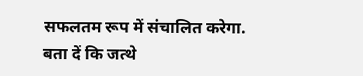सफलतम रूप में संचालित करेगा. बता दें कि जत्थे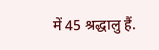में 45 श्रद्धालु हैं.